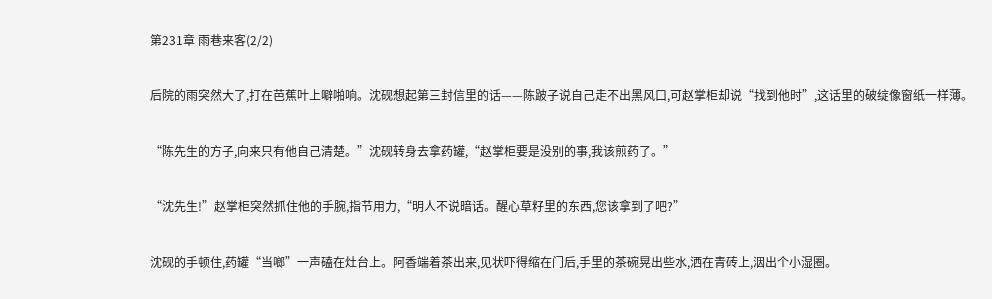第231章 雨巷来客(2/2)

后院的雨突然大了,打在芭蕉叶上噼啪响。沈砚想起第三封信里的话——陈跛子说自己走不出黑风口,可赵掌柜却说“找到他时”,这话里的破绽像窗纸一样薄。

“陈先生的方子,向来只有他自己清楚。”沈砚转身去拿药罐,“赵掌柜要是没别的事,我该煎药了。”

“沈先生!”赵掌柜突然抓住他的手腕,指节用力,“明人不说暗话。醒心草籽里的东西,您该拿到了吧?”

沈砚的手顿住,药罐“当啷”一声磕在灶台上。阿香端着茶出来,见状吓得缩在门后,手里的茶碗晃出些水,洒在青砖上,洇出个小湿圈。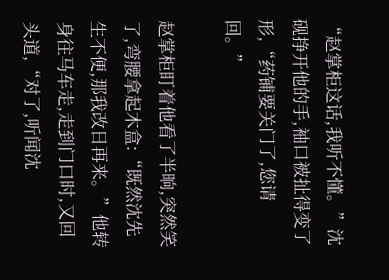“赵掌柜这话,我听不懂。”沈砚挣开他的手,袖口被扯得变了形,“药铺要关门了,您请回。”

赵掌柜盯着他看了半晌,突然笑了,弯腰拿起木盒:“既然沈先生不便,那我改日再来。”他转身往马车走,走到门口时,又回头道,“对了,听闻沈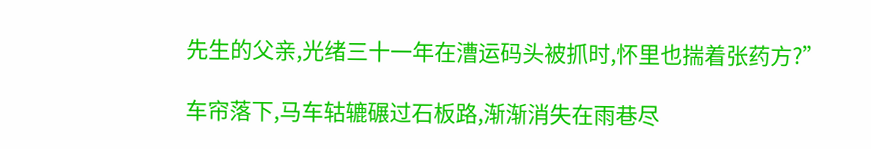先生的父亲,光绪三十一年在漕运码头被抓时,怀里也揣着张药方?”

车帘落下,马车轱辘碾过石板路,渐渐消失在雨巷尽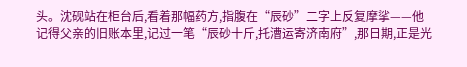头。沈砚站在柜台后,看着那幅药方,指腹在“辰砂”二字上反复摩挲——他记得父亲的旧账本里,记过一笔“辰砂十斤,托漕运寄济南府”,那日期,正是光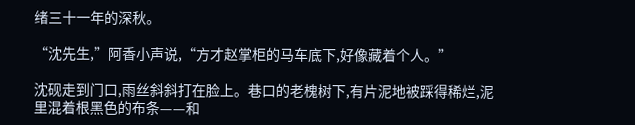绪三十一年的深秋。

“沈先生,”阿香小声说,“方才赵掌柜的马车底下,好像藏着个人。”

沈砚走到门口,雨丝斜斜打在脸上。巷口的老槐树下,有片泥地被踩得稀烂,泥里混着根黑色的布条——和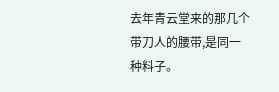去年青云堂来的那几个带刀人的腰带,是同一种料子。